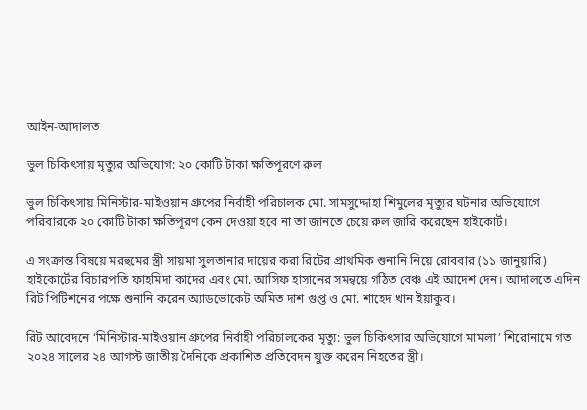আইন-আদালত

ভুল চিকিৎসায় মৃত্যুর অভিযোগ: ২০ কোটি টাকা ক্ষতিপূরণে রুল

ভুল চিকিৎসায় মিনিস্টার-মাইওয়ান গ্রুপের নির্বাহী পরিচালক মো. সামসুদ্দোহা শিমুলের মৃত্যুর ঘটনার অভিযোগে পরিবারকে ২০ কোটি টাকা ক্ষতিপূরণ কেন দেওয়া হবে না তা জানতে চেয়ে রুল জারি করেছেন হাইকোর্ট।

এ সংক্রান্ত বিষয়ে মরহুমের স্ত্রী সায়মা সুলতানার দায়ের করা রিটের প্রাথমিক শুনানি নিয়ে রোববার (১১ জানুয়ারি) হাইকোর্টের বিচারপতি ফাহমিদা কাদের এবং মো. আসিফ হাসানের সমন্বয়ে গঠিত বেঞ্চ এই আদেশ দেন। আদালতে এদিন রিট পিটিশনের পক্ষে শুনানি করেন অ্যাডভোকেট অমিত দাশ গুপ্ত ও মো. শাহেদ খান ইয়াকুব।

রিট আবেদনে ‘মিনিস্টার-মাইওয়ান গ্রুপের নির্বাহী পরিচালকের মৃত্যু: ভুল চিকিৎসার অভিযোগে মামলা’ শিরোনামে গত ২০২৪ সালের ২৪ আগস্ট জাতীয় দৈনিকে প্রকাশিত প্রতিবেদন যুক্ত করেন নিহতের স্ত্রী।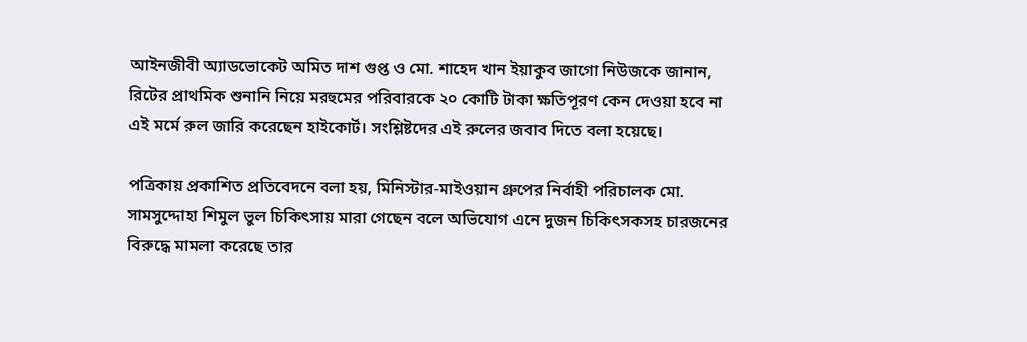আইনজীবী অ্যাডভোকেট অমিত দাশ গুপ্ত ও মো. শাহেদ খান ইয়াকুব জাগো নিউজকে জানান, রিটের প্রাথমিক শুনানি নিয়ে মরহুমের পরিবারকে ২০ কোটি টাকা ক্ষতিপূরণ কেন দেওয়া হবে না এই মর্মে রুল জারি করেছেন হাইকোর্ট। সংশ্লিষ্টদের এই রুলের জবাব দিতে বলা হয়েছে।

পত্রিকায় প্রকাশিত প্রতিবেদনে বলা হয়, মিনিস্টার-মাইওয়ান গ্রুপের নির্বাহী পরিচালক মো. সামসুদ্দোহা শিমুল ভুল চিকিৎসায় মারা গেছেন বলে অভিযোগ এনে দুজন চিকিৎসকসহ চারজনের বিরুদ্ধে মামলা করেছে তার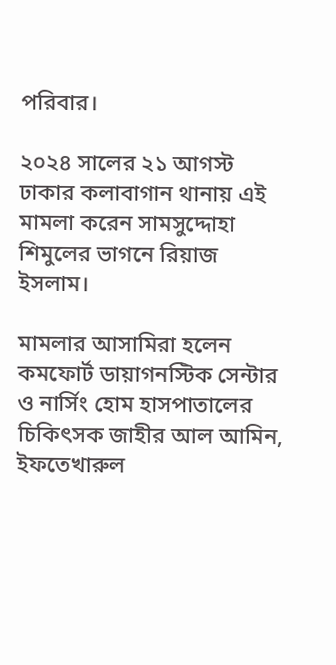পরিবার।

২০২৪ সালের ২১ আগস্ট ঢাকার কলাবাগান থানায় এই মামলা করেন সামসুদ্দোহা শিমুলের ভাগনে রিয়াজ ইসলাম।

মামলার আসামিরা হলেন কমফোর্ট ডায়াগনস্টিক সেন্টার ও নার্সিং হোম হাসপাতালের চিকিৎসক জাহীর আল আমিন, ইফতেখারুল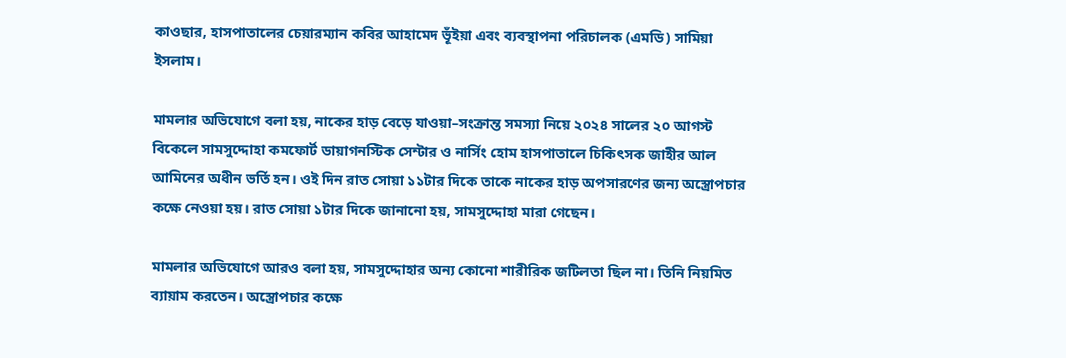কাওছার, হাসপাতালের চেয়ারম্যান কবির আহামেদ ভূঁইয়া এবং ব্যবস্থাপনা পরিচালক (এমডি) সামিয়া ইসলাম।

মামলার অভিযোগে বলা হয়, নাকের হাড় বেড়ে যাওয়া–সংক্রান্ত সমস্যা নিয়ে ২০২৪ সালের ২০ আগস্ট বিকেলে সামসুদ্দোহা কমফোর্ট ডায়াগনস্টিক সেন্টার ও নার্সিং হোম হাসপাতালে চিকিৎসক জাহীর আল আমিনের অধীন ভর্তি হন। ওই দিন রাত সোয়া ১১টার দিকে তাকে নাকের হাড় অপসারণের জন্য অস্ত্রোপচার কক্ষে নেওয়া হয়। রাত সোয়া ১টার দিকে জানানো হয়, সামসুদ্দোহা মারা গেছেন।

মামলার অভিযোগে আরও বলা হয়, সামসুদ্দোহার অন্য কোনো শারীরিক জটিলতা ছিল না। তিনি নিয়মিত ব্যায়াম করতেন। অস্ত্রোপচার কক্ষে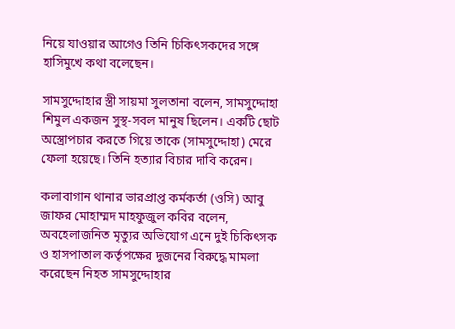নিয়ে যাওয়ার আগেও তিনি চিকিৎসকদের সঙ্গে হাসিমুখে কথা বলেছেন।

সামসুদ্দোহার স্ত্রী সায়মা সুলতানা বলেন, সামসুদ্দোহা শিমুল একজন সুস্থ-সবল মানুষ ছিলেন। একটি ছোট অস্ত্রোপচার করতে গিয়ে তাকে (সামসুদ্দোহা) মেরে ফেলা হয়েছে। তিনি হত্যার বিচার দাবি করেন।

কলাবাগান থানার ভারপ্রাপ্ত কর্মকর্তা (ওসি) আবু জাফর মোহাম্মদ মাহফুজুল কবির বলেন, অবহেলাজনিত মৃত্যুর অভিযোগ এনে দুই চিকিৎসক ও হাসপাতাল কর্তৃপক্ষের দুজনের বিরুদ্ধে মামলা করেছেন নিহত সামসুদ্দোহার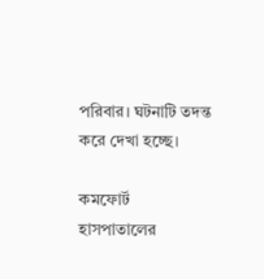পরিবার। ঘটনাটি তদন্ত করে দেখা হচ্ছে।

কমফোর্ট হাসপাতালের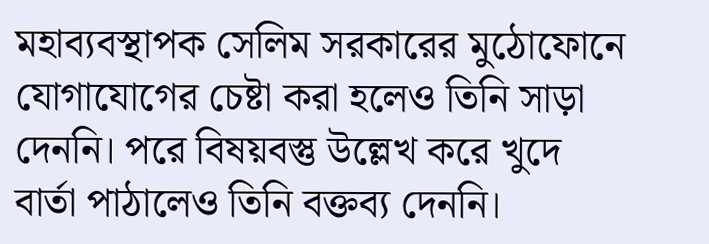মহাব্যবস্থাপক সেলিম সরকারের মুঠোফোনে যোগাযোগের চেষ্টা করা হলেও তিনি সাড়া দেননি। পরে বিষয়বস্তু উল্লেখ করে খুদে বার্তা পাঠালেও তিনি বক্তব্য দেননি।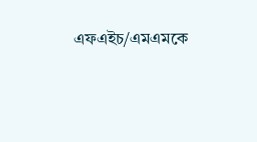এফএইচ/এমএমকে